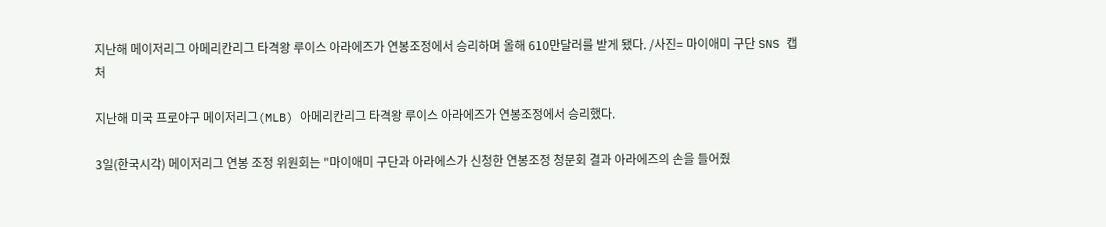지난해 메이저리그 아메리칸리그 타격왕 루이스 아라에즈가 연봉조정에서 승리하며 올해 610만달러를 받게 됐다. /사진= 마이애미 구단 SNS 캡처

지난해 미국 프로야구 메이저리그(MLB) 아메리칸리그 타격왕 루이스 아라에즈가 연봉조정에서 승리했다.

3일(한국시각) 메이저리그 연봉 조정 위원회는 "마이애미 구단과 아라에스가 신청한 연봉조정 청문회 결과 아라에즈의 손을 들어줬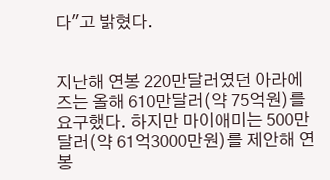다"고 밝혔다.


지난해 연봉 220만달러였던 아라에즈는 올해 610만달러(약 75억원)를 요구했다. 하지만 마이애미는 500만달러(약 61억3000만원)를 제안해 연봉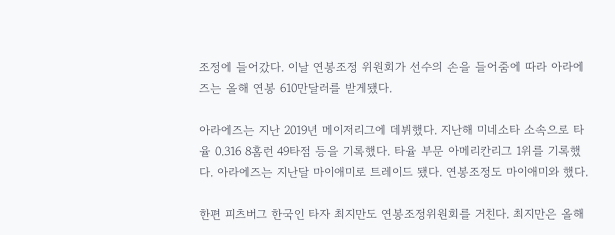조정에 들어갔다. 이날 연봉조정 위원회가 선수의 손을 들어줌에 따라 아라에즈는 올해 연봉 610만달러를 받게됐다.

아라에즈는 지난 2019년 메이저리그에 데뷔했다. 지난해 미네소타 소속으로 타율 0.316 8홈런 49타점 등을 기록했다. 타율 부문 아메리칸리그 1위를 기록했다. 아라에즈는 지난달 마이애미로 트레이드 됐다. 연봉조정도 마이애미와 했다.

한편 피츠버그 한국인 타자 최지만도 연봉조정위원회를 거친다. 최지만은 올해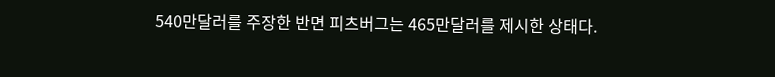540만달러를 주장한 반면 피츠버그는 465만달러를 제시한 상태다.